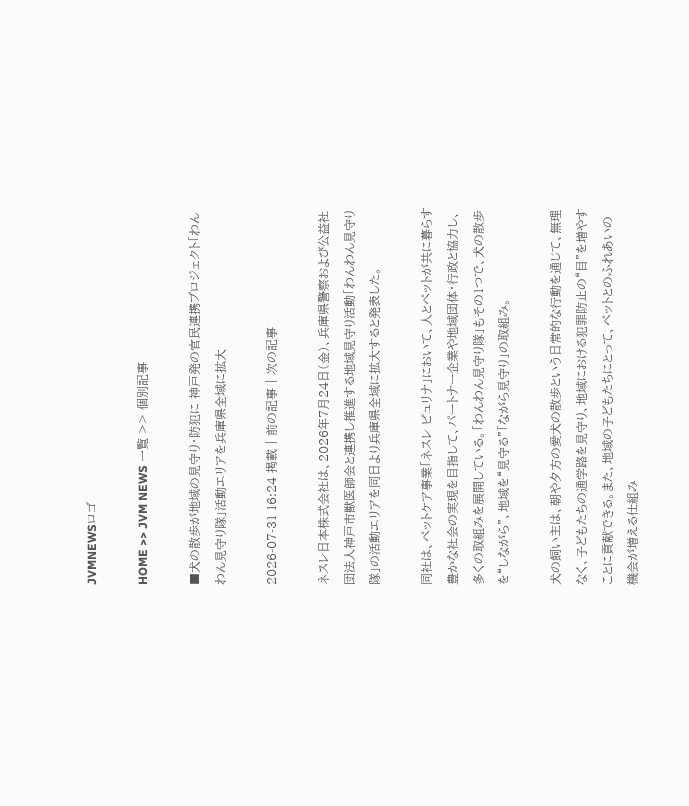JVMNEWSロゴ

HOME >> JVM NEWS 一覧 >> 個別記事

■犬の散歩が地域の見守り・防犯に 神戸発の官民連携プロジェクト「わんわん見守り隊」活動エリアを兵庫県全域に拡大

2026-07-31 16:24 掲載 | 前の記事 | 次の記事

ネスレ日本株式会社は、2026年7月24日(金)、兵庫県警察および公益社団法人神戸市獣医師会と連携し推進する地域見守り活動「わんわん見守り隊」の活動エリアを同日より兵庫県全域に拡大すると発表した。

同社は、ペットケア事業「ネスレ ピュリナ」において、人とペットが共に暮らす豊かな社会の実現を目指して、パートナー企業や地域団体・行政と協力し、多くの取組みを展開している。「わんわん見守り隊」もその1つで、犬の散歩を“しながら”、地域を“見守る”「ながら見守り」の取組み。

犬の飼い主は、朝や夕方の愛犬の散歩という日常的な行動を通じて、無理なく、子どもたちの通学路を見守り、地域における犯罪防止の“目”を増やすことに貢献できる。また、地域の子どもたちにとって、ペットとのふれあいの機会が増える仕組み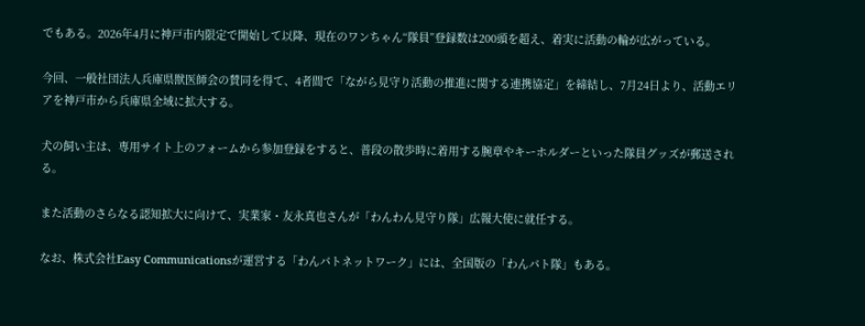でもある。2026年4月に神戸市内限定で開始して以降、現在のワンちゃん“隊員”登録数は200頭を超え、着実に活動の輪が広がっている。

今回、一般社団法人兵庫県獣医師会の賛同を得て、4者間で「ながら見守り活動の推進に関する連携協定」を締結し、7月24日より、活動エリアを神戸市から兵庫県全域に拡大する。

犬の飼い主は、専用サイト上のフォームから参加登録をすると、普段の散歩時に着用する腕章やキーホルダーといった隊員グッズが郵送される。

また活動のさらなる認知拡大に向けて、実業家・友永真也さんが「わんわん見守り隊」広報大使に就任する。

なお、株式会社Easy Communicationsが運営する「わんパトネットワーク」には、全国版の「わんパト隊」もある。